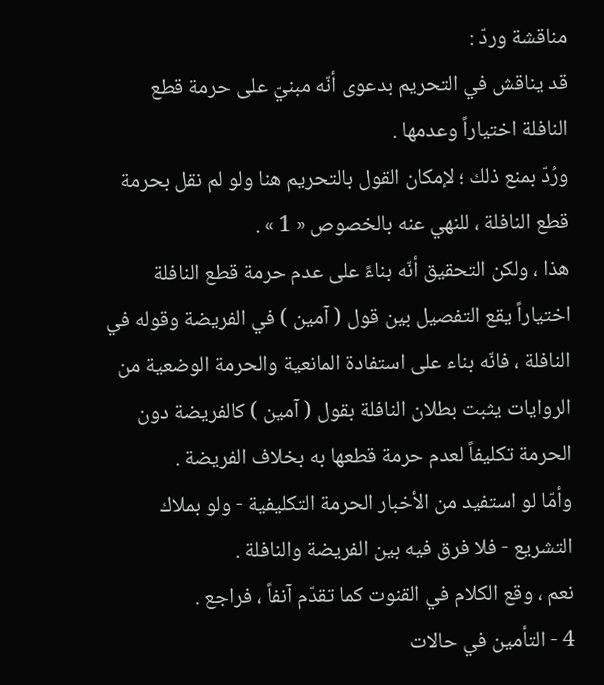مناقشة وردّ :
قد يناقش في التحريم بدعوى أنّه مبنيّ على حرمة قطع النافلة اختياراً وعدمها .
ورُدّ بمنع ذلك ؛ لإمكان القول بالتحريم هنا ولو لم نقل بحرمة قطع النافلة ، للنهي عنه بالخصوص « 1 » .
هذا ، ولكن التحقيق أنّه بناءً على عدم حرمة قطع النافلة اختياراً يقع التفصيل بين قول ( آمين ) في الفريضة وقوله في النافلة ، فانّه بناء على استفادة المانعية والحرمة الوضعية من الروايات يثبت بطلان النافلة بقول ( آمين ) كالفريضة دون الحرمة تكليفاً لعدم حرمة قطعها به بخلاف الفريضة .
وأمّا لو استفيد من الأخبار الحرمة التكليفية - ولو بملاك التشريع - فلا فرق فيه بين الفريضة والنافلة .
نعم ، وقع الكلام في القنوت كما تقدّم آنفاً ، فراجع .
4 - التأمين في حالات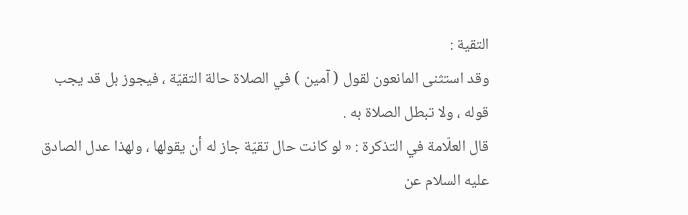التقية :
وقد استثنى المانعون لقول ( آمين ) في الصلاة حالة التقيّة ، فيجوز بل قد يجب قوله ، ولا تبطل الصلاة به .
قال العلّامة في التذكرة : « لو كانت حال تقيّة جاز له أن يقولها ، ولهذا عدل الصادق عليه السلام عن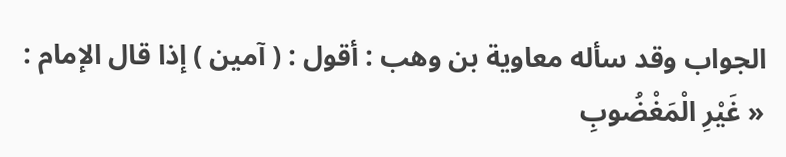الجواب وقد سأله معاوية بن وهب : أقول : ( آمين ) إذا قال الإمام :
« غَيْرِ الْمَغْضُوبِ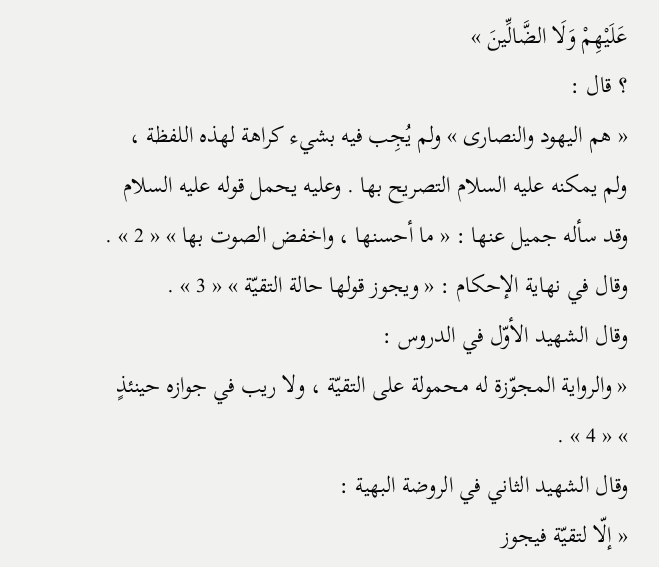عَلَيْهِمْ وَلَا الضَّالِّينَ »
؟ قال :
« هم اليهود والنصارى » ولم يُجِب فيه بشيء كراهة لهذه اللفظة ، ولم يمكنه عليه السلام التصريح بها . وعليه يحمل قوله عليه السلام وقد سأله جميل عنها : « ما أحسنها ، واخفض الصوت بها » « 2 » .
وقال في نهاية الإحكام : « ويجوز قولها حالة التقيّة » « 3 » .
وقال الشهيد الأوّل في الدروس :
« والرواية المجوّزة له محمولة على التقيّة ، ولا ريب في جوازه حينئذٍ » « 4 » .
وقال الشهيد الثاني في الروضة البهية :
« إلّا لتقيّة فيجوز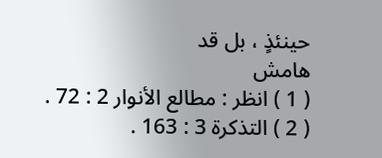حينئذٍ ، بل قد
هامش
( 1 ) انظر : مطالع الأنوار 2 : 72 .
( 2 ) التذكرة 3 : 163 .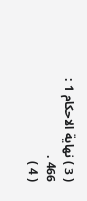( 3 ) نهاية الاحكام 1 : 466 .
( 4 )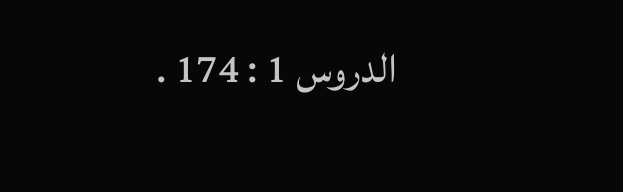الدروس 1 : 174 .